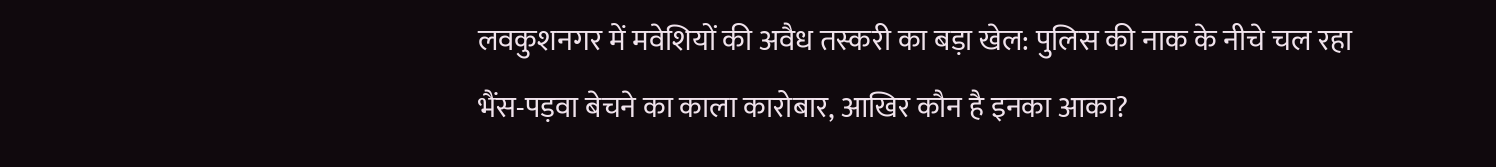लवकुशनगर में मवेशियों की अवैध तस्करी का बड़ा खेल: पुलिस की नाक के नीचे चल रहा भैंस-पड़वा बेचने का काला कारोबार, आखिर कौन है इनका आका?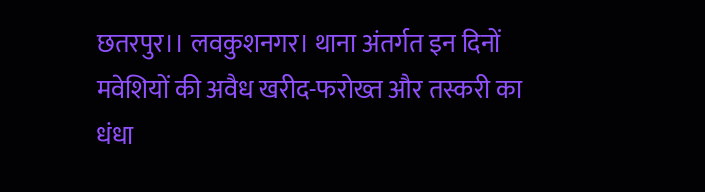छतरपुर।। लवकुशनगर। थाना अंतर्गत इन दिनों मवेशियों की अवैध खरीद-फरोख्त और तस्करी का धंधा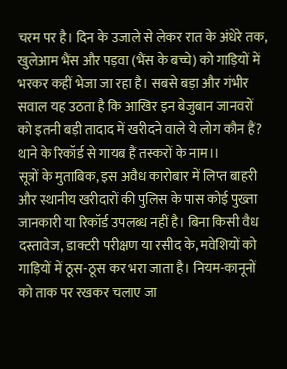चरम पर है। दिन के उजाले से लेकर रात के अंधेरे तक, खुलेआम भैंस और पड़वा (भैंस के बच्चे) को गाड़ियों में भरकर कहीं भेजा जा रहा है। सबसे बड़ा और गंभीर सवाल यह उठता है कि आखिर इन बेजुबान जानवरों को इतनी बड़ी तादाद में खरीदने वाले ये लोग कौन हैं?
थाने के रिकॉर्ड से गायब हैं तस्करों के नाम।।
सूत्रों के मुताबिक, इस अवैध कारोबार में लिप्त बाहरी और स्थानीय खरीदारों की पुलिस के पास कोई पुख्ता जानकारी या रिकॉर्ड उपलब्ध नहीं है। बिना किसी वैध दस्तावेज, डाक्टरी परीक्षण या रसीद के, मवेशियों को गाड़ियों में ठूस-ठूस कर भरा जाता है। नियम-कानूनों को ताक पर रखकर चलाए जा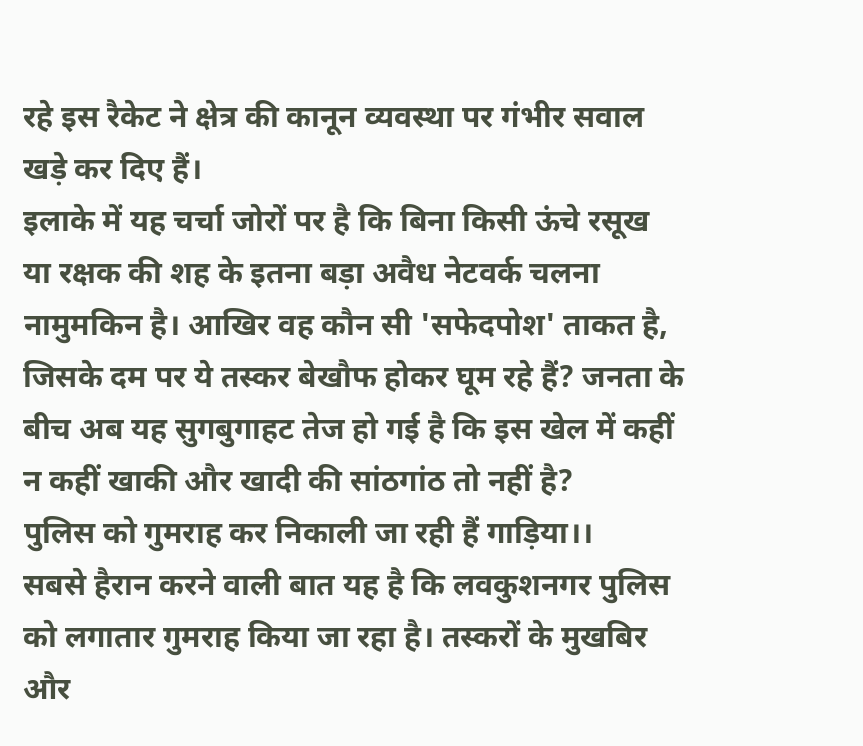रहे इस रैकेट ने क्षेत्र की कानून व्यवस्था पर गंभीर सवाल खड़े कर दिए हैं।
इलाके में यह चर्चा जोरों पर है कि बिना किसी ऊंचे रसूख या रक्षक की शह के इतना बड़ा अवैध नेटवर्क चलना नामुमकिन है। आखिर वह कौन सी 'सफेदपोश' ताकत है, जिसके दम पर ये तस्कर बेखौफ होकर घूम रहे हैं? जनता के बीच अब यह सुगबुगाहट तेज हो गई है कि इस खेल में कहीं न कहीं खाकी और खादी की सांठगांठ तो नहीं है?
पुलिस को गुमराह कर निकाली जा रही हैं गाड़िया।।
सबसे हैरान करने वाली बात यह है कि लवकुशनगर पुलिस को लगातार गुमराह किया जा रहा है। तस्करों के मुखबिर और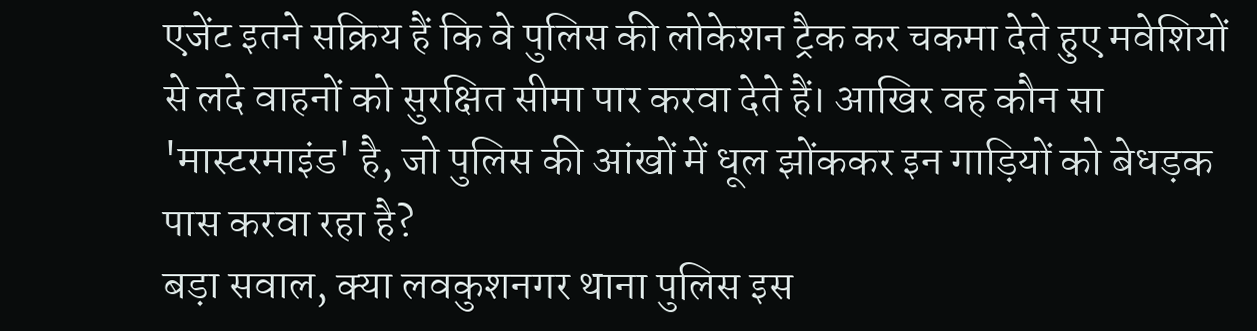एजेंट इतने सक्रिय हैं कि वे पुलिस की लोकेशन ट्रैक कर चकमा देते हुए मवेशियों से लदे वाहनों को सुरक्षित सीमा पार करवा देते हैं। आखिर वह कौन सा 'मास्टरमाइंड' है, जो पुलिस की आंखों में धूल झोंककर इन गाड़ियों को बेधड़क पास करवा रहा है?
बड़ा सवाल, क्या लवकुशनगर थाना पुलिस इस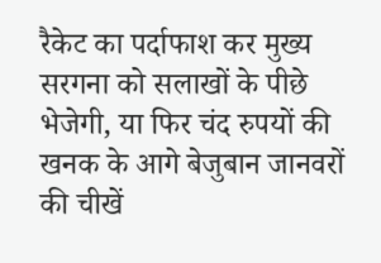रैकेट का पर्दाफाश कर मुख्य सरगना को सलाखों के पीछे भेजेगी, या फिर चंद रुपयों की खनक के आगे बेजुबान जानवरों की चीखें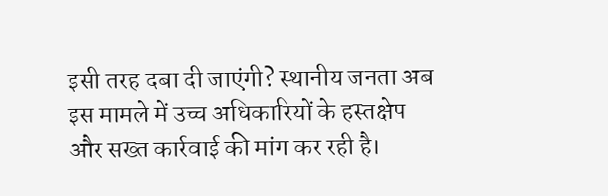इसी तरह दबा दी जाएंगी? स्थानीय जनता अब इस मामले में उच्च अधिकारियों के हस्तक्षेप और सख्त कार्रवाई की मांग कर रही है।